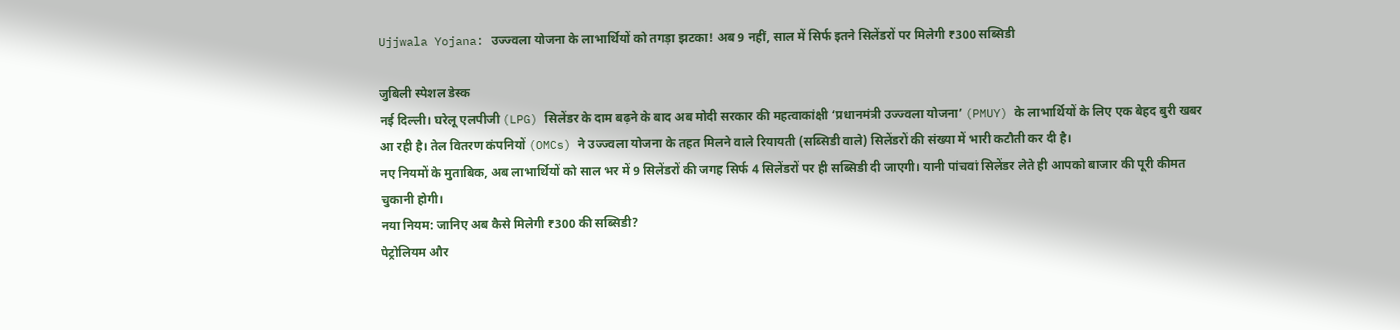Ujjwala Yojana: उज्ज्वला योजना के लाभार्थियों को तगड़ा झटका! अब 9 नहीं, साल में सिर्फ इतने सिलेंडरों पर मिलेगी ₹300 सब्सिडी

जुबिली स्पेशल डेस्क
नई दिल्ली। घरेलू एलपीजी (LPG) सिलेंडर के दाम बढ़ने के बाद अब मोदी सरकार की महत्वाकांक्षी ‘प्रधानमंत्री उज्ज्वला योजना’ (PMUY) के लाभार्थियों के लिए एक बेहद बुरी खबर आ रही है। तेल वितरण कंपनियों (OMCs) ने उज्ज्वला योजना के तहत मिलने वाले रियायती (सब्सिडी वाले) सिलेंडरों की संख्या में भारी कटौती कर दी है।
नए नियमों के मुताबिक, अब लाभार्थियों को साल भर में 9 सिलेंडरों की जगह सिर्फ 4 सिलेंडरों पर ही सब्सिडी दी जाएगी। यानी पांचवां सिलेंडर लेते ही आपको बाजार की पूरी कीमत चुकानी होगी।
नया नियम: जानिए अब कैसे मिलेगी ₹300 की सब्सिडी?
पेट्रोलियम और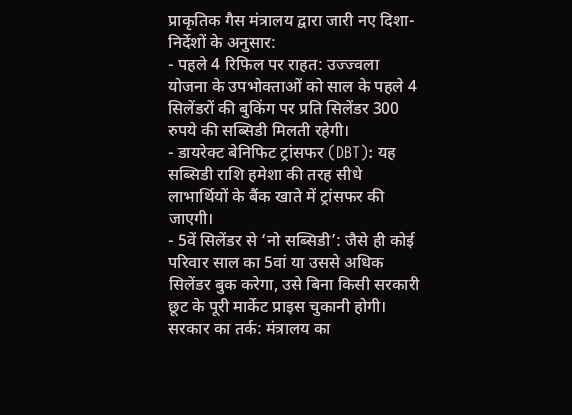प्राकृतिक गैस मंत्रालय द्वारा जारी नए दिशा-निर्देशों के अनुसार:
- पहले 4 रिफिल पर राहत: उज्ज्वला योजना के उपभोक्ताओं को साल के पहले 4 सिलेंडरों की बुकिंग पर प्रति सिलेंडर 300 रुपये की सब्सिडी मिलती रहेगी।
- डायरेक्ट बेनिफिट ट्रांसफर (DBT): यह सब्सिडी राशि हमेशा की तरह सीधे लाभार्थियों के बैंक खाते में ट्रांसफर की जाएगी।
- 5वें सिलेंडर से ‘नो सब्सिडी’: जैसे ही कोई परिवार साल का 5वां या उससे अधिक सिलेंडर बुक करेगा, उसे बिना किसी सरकारी छूट के पूरी मार्केट प्राइस चुकानी होगी।
सरकार का तर्क: मंत्रालय का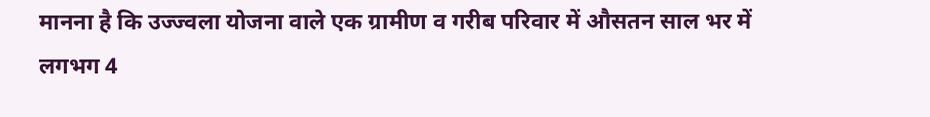मानना है कि उज्ज्वला योजना वाले एक ग्रामीण व गरीब परिवार में औसतन साल भर में लगभग 4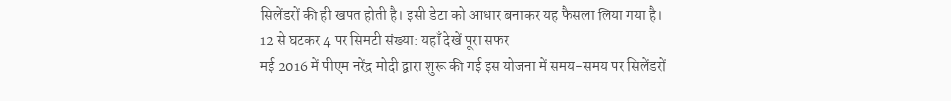सिलेंडरों की ही खपत होती है। इसी डेटा को आधार बनाकर यह फैसला लिया गया है।
12 से घटकर 4 पर सिमटी संख्या: यहाँ देखें पूरा सफर
मई 2016 में पीएम नरेंद्र मोदी द्वारा शुरू की गई इस योजना में समय-समय पर सिलेंडरों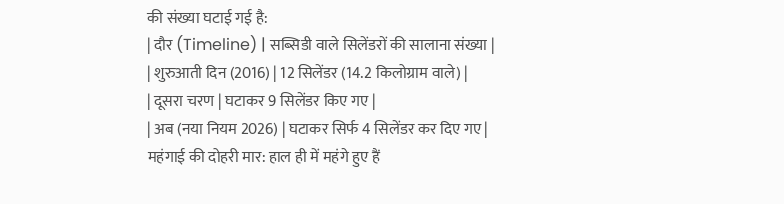की संख्या घटाई गई है:
| दौर (Timeline) | सब्सिडी वाले सिलेंडरों की सालाना संख्या |
| शुरुआती दिन (2016) | 12 सिलेंडर (14.2 किलोग्राम वाले) |
| दूसरा चरण | घटाकर 9 सिलेंडर किए गए |
| अब (नया नियम 2026) | घटाकर सिर्फ 4 सिलेंडर कर दिए गए |
महंगाई की दोहरी मार: हाल ही में महंगे हुए हैं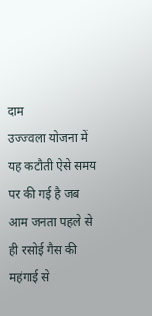दाम
उज्ज्वला योजना में यह कटौती ऐसे समय पर की गई है जब आम जनता पहले से ही रसोई गैस की महंगाई से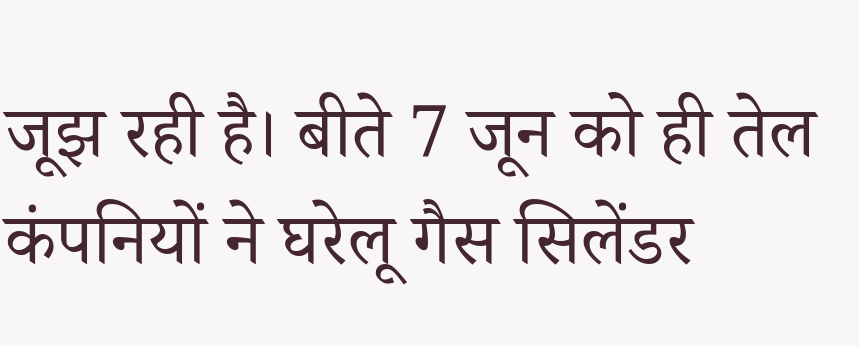जूझ रही है। बीते 7 जून को ही तेल कंपनियों ने घरेलू गैस सिलेंडर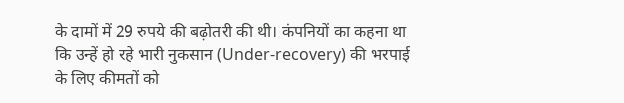के दामों में 29 रुपये की बढ़ोतरी की थी। कंपनियों का कहना था कि उन्हें हो रहे भारी नुकसान (Under-recovery) की भरपाई के लिए कीमतों को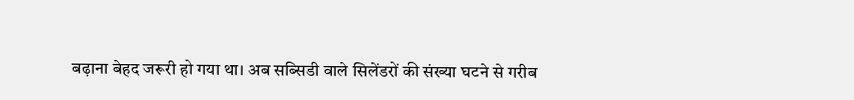बढ़ाना बेहद जरूरी हो गया था। अब सब्सिडी वाले सिलेंडरों की संख्या घटने से गरीब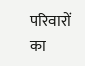परिवारों का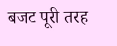बजट पूरी तरह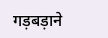गड़बड़ाने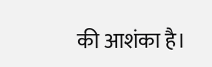की आशंका है।